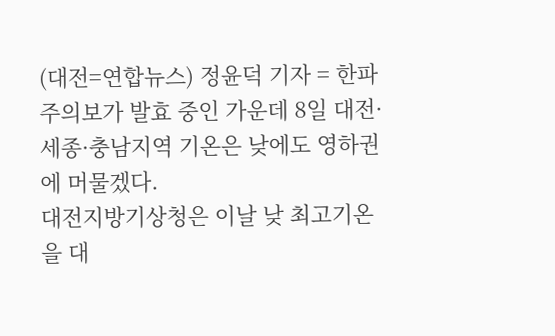(대전=연합뉴스) 정윤덕 기자 = 한파주의보가 발효 중인 가운데 8일 대전·세종·충남지역 기온은 낮에도 영하권에 머물겠다.
대전지방기상청은 이날 낮 최고기온을 대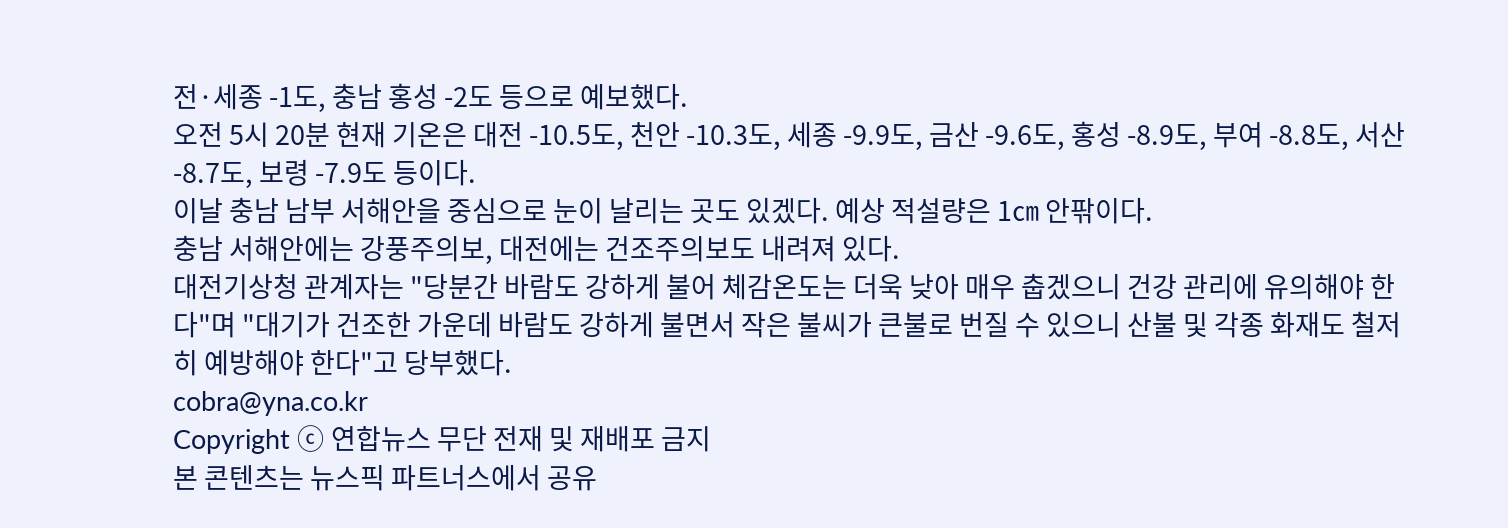전·세종 -1도, 충남 홍성 -2도 등으로 예보했다.
오전 5시 20분 현재 기온은 대전 -10.5도, 천안 -10.3도, 세종 -9.9도, 금산 -9.6도, 홍성 -8.9도, 부여 -8.8도, 서산 -8.7도, 보령 -7.9도 등이다.
이날 충남 남부 서해안을 중심으로 눈이 날리는 곳도 있겠다. 예상 적설량은 1㎝ 안팎이다.
충남 서해안에는 강풍주의보, 대전에는 건조주의보도 내려져 있다.
대전기상청 관계자는 "당분간 바람도 강하게 불어 체감온도는 더욱 낮아 매우 춥겠으니 건강 관리에 유의해야 한다"며 "대기가 건조한 가운데 바람도 강하게 불면서 작은 불씨가 큰불로 번질 수 있으니 산불 및 각종 화재도 철저히 예방해야 한다"고 당부했다.
cobra@yna.co.kr
Copyright ⓒ 연합뉴스 무단 전재 및 재배포 금지
본 콘텐츠는 뉴스픽 파트너스에서 공유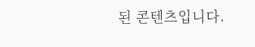된 콘텐츠입니다.